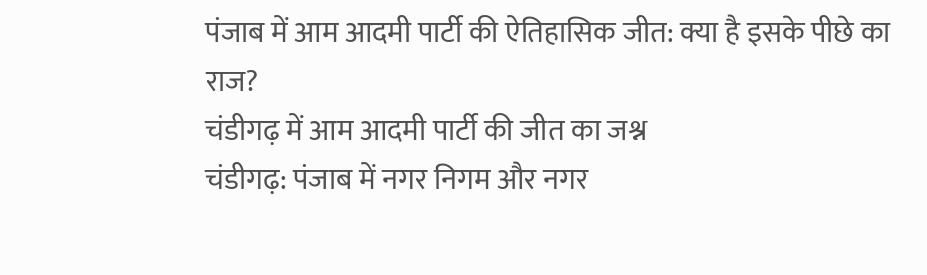पंजाब में आम आदमी पार्टी की ऐतिहासिक जीत: क्या है इसके पीछे का राज?
चंडीगढ़ में आम आदमी पार्टी की जीत का जश्न
चंडीगढ़: पंजाब में नगर निगम और नगर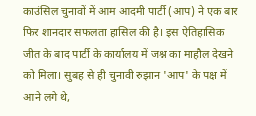काउंसिल चुनावों में आम आदमी पार्टी (आप) ने एक बार फिर शानदार सफलता हासिल की है। इस ऐतिहासिक जीत के बाद पार्टी के कार्यालय में जश्न का माहौल देखने को मिला। सुबह से ही चुनावी रुझान 'आप' के पक्ष में आने लगे थे,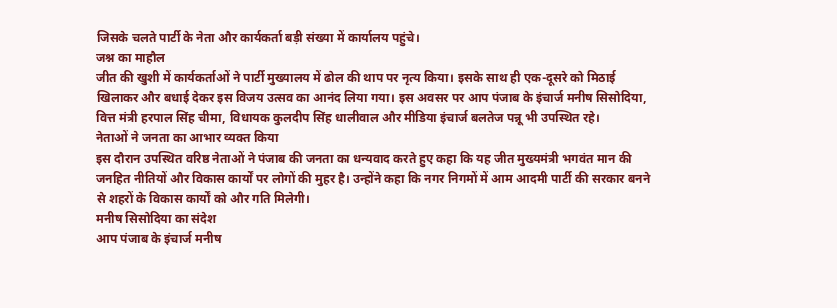जिसके चलते पार्टी के नेता और कार्यकर्ता बड़ी संख्या में कार्यालय पहुंचे।
जश्न का माहौल
जीत की खुशी में कार्यकर्ताओं ने पार्टी मुख्यालय में ढोल की थाप पर नृत्य किया। इसके साथ ही एक-दूसरे को मिठाई खिलाकर और बधाई देकर इस विजय उत्सव का आनंद लिया गया। इस अवसर पर आप पंजाब के इंचार्ज मनीष सिसोदिया, वित्त मंत्री हरपाल सिंह चीमा, विधायक कुलदीप सिंह धालीवाल और मीडिया इंचार्ज बलतेज पन्नू भी उपस्थित रहे।
नेताओं ने जनता का आभार व्यक्त किया
इस दौरान उपस्थित वरिष्ठ नेताओं ने पंजाब की जनता का धन्यवाद करते हुए कहा कि यह जीत मुख्यमंत्री भगवंत मान की जनहित नीतियों और विकास कार्यों पर लोगों की मुहर है। उन्होंने कहा कि नगर निगमों में आम आदमी पार्टी की सरकार बनने से शहरों के विकास कार्यों को और गति मिलेगी।
मनीष सिसोदिया का संदेश
आप पंजाब के इंचार्ज मनीष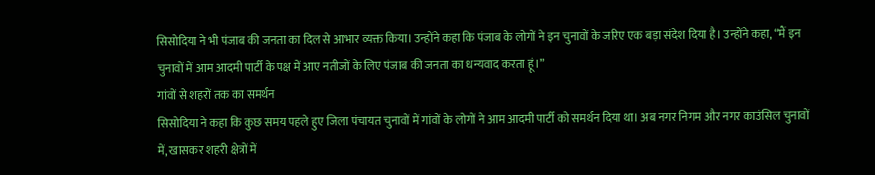सिसोदिया ने भी पंजाब की जनता का दिल से आभार व्यक्त किया। उन्होंने कहा कि पंजाब के लोगों ने इन चुनावों के जरिए एक बड़ा संदेश दिया है। उन्होंने कहा, “मैं इन चुनावों में आम आदमी पार्टी के पक्ष में आए नतीजों के लिए पंजाब की जनता का धन्यवाद करता हूं।”
गांवों से शहरों तक का समर्थन
सिसोदिया ने कहा कि कुछ समय पहले हुए जिला पंचायत चुनावों में गांवों के लोगों ने आम आदमी पार्टी को समर्थन दिया था। अब नगर निगम और नगर काउंसिल चुनावों में, खासकर शहरी क्षेत्रों में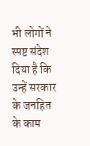भी लोगों ने स्पष्ट संदेश दिया है कि उन्हें सरकार के जनहित के काम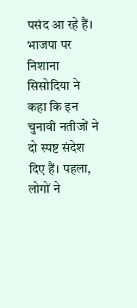पसंद आ रहे हैं।
भाजपा पर निशाना
सिसोदिया ने कहा कि इन चुनावी नतीजों ने दो स्पष्ट संदेश दिए हैं। पहला, लोगों ने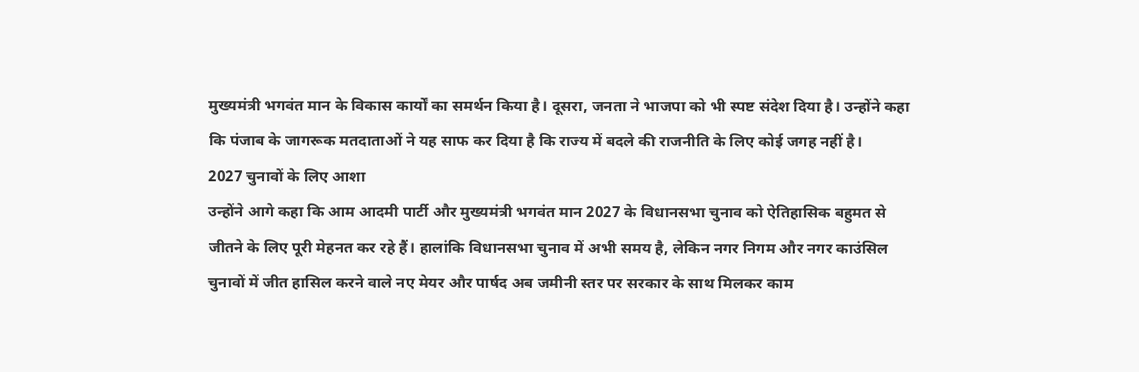मुख्यमंत्री भगवंत मान के विकास कार्यों का समर्थन किया है। दूसरा, जनता ने भाजपा को भी स्पष्ट संदेश दिया है। उन्होंने कहा कि पंजाब के जागरूक मतदाताओं ने यह साफ कर दिया है कि राज्य में बदले की राजनीति के लिए कोई जगह नहीं है।
2027 चुनावों के लिए आशा
उन्होंने आगे कहा कि आम आदमी पार्टी और मुख्यमंत्री भगवंत मान 2027 के विधानसभा चुनाव को ऐतिहासिक बहुमत से जीतने के लिए पूरी मेहनत कर रहे हैं। हालांकि विधानसभा चुनाव में अभी समय है, लेकिन नगर निगम और नगर काउंसिल चुनावों में जीत हासिल करने वाले नए मेयर और पार्षद अब जमीनी स्तर पर सरकार के साथ मिलकर काम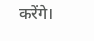करेंगे।